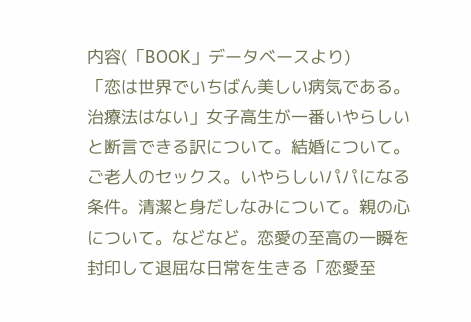内容(「BOOK」データベースより)
「恋は世界でいちばん美しい病気である。治療法はない」女子高生が一番いやらしいと断言できる訳について。結婚について。ご老人のセックス。いやらしいパパになる条件。清潔と身だしなみについて。親の心について。などなど。恋愛の至高の一瞬を封印して退屈な日常を生きる「恋愛至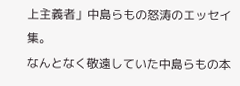上主義者」中島らもの怒涛のエッセイ集。
なんとなく敬遠していた中島らもの本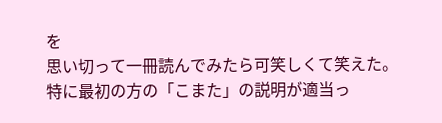を
思い切って一冊読んでみたら可笑しくて笑えた。
特に最初の方の「こまた」の説明が適当っ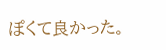ぽくて良かった。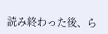読み終わった後、ら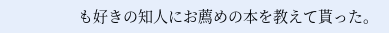も好きの知人にお薦めの本を教えて貰った。